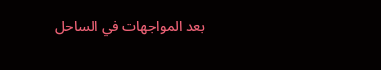بعد المواجهات في الساحل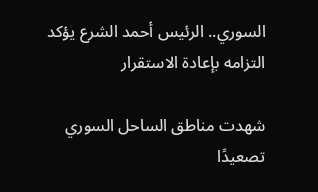السوري.. الرئيس أحمد الشرع يؤكد التزامه بإعادة الاستقرار

شهدت مناطق الساحل السوري تصعيدًا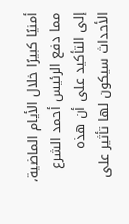أمنيًا كبيرًا خلال الأيام الماضية، مما دفع الرئيس أحمد الشرع إلى التأكيد على أن هذه الأحداث سيكون لها تأثير على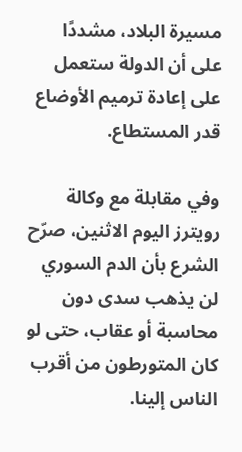مسيرة البلاد، مشددًا على أن الدولة ستعمل على إعادة ترميم الأوضاع قدر المستطاع.

وفي مقابلة مع وكالة رويترز اليوم الاثنين، صرّح الشرع بأن الدم السوري لن يذهب سدى دون محاسبة أو عقاب، حتى لو كان المتورطون من أقرب الناس إلينا.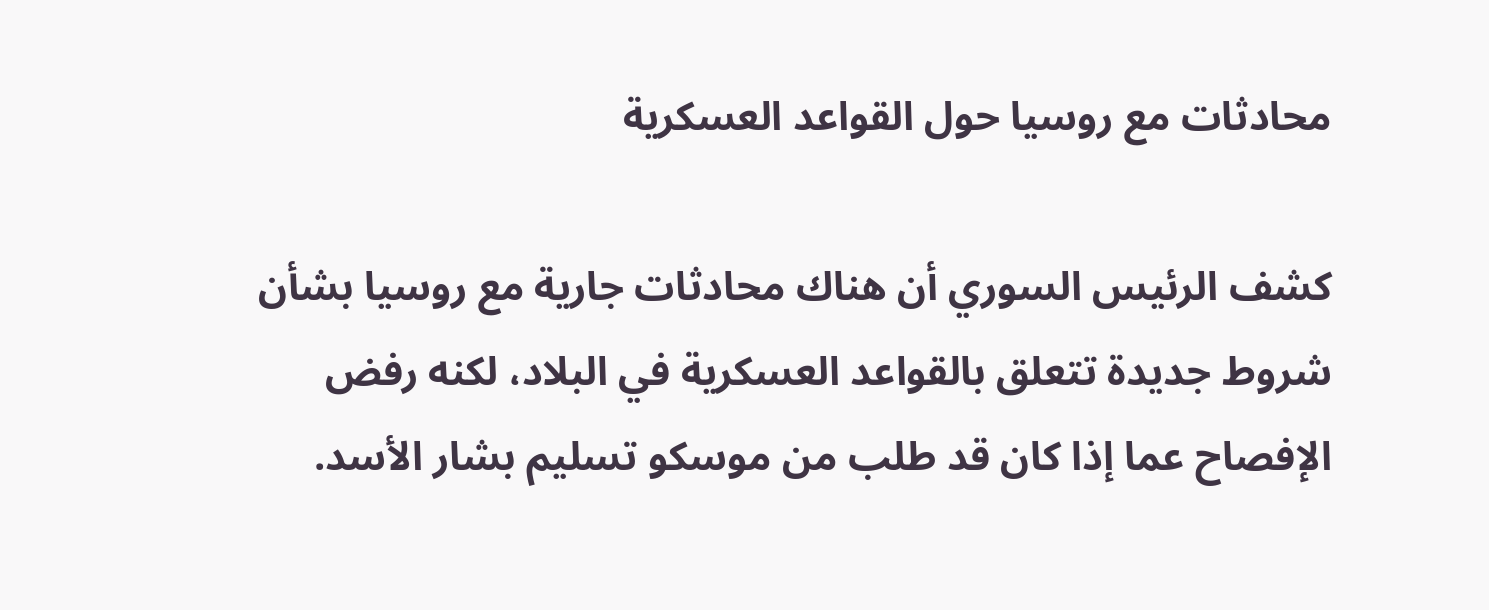محادثات مع روسيا حول القواعد العسكرية

كشف الرئيس السوري أن هناك محادثات جارية مع روسيا بشأن شروط جديدة تتعلق بالقواعد العسكرية في البلاد، لكنه رفض الإفصاح عما إذا كان قد طلب من موسكو تسليم بشار الأسد.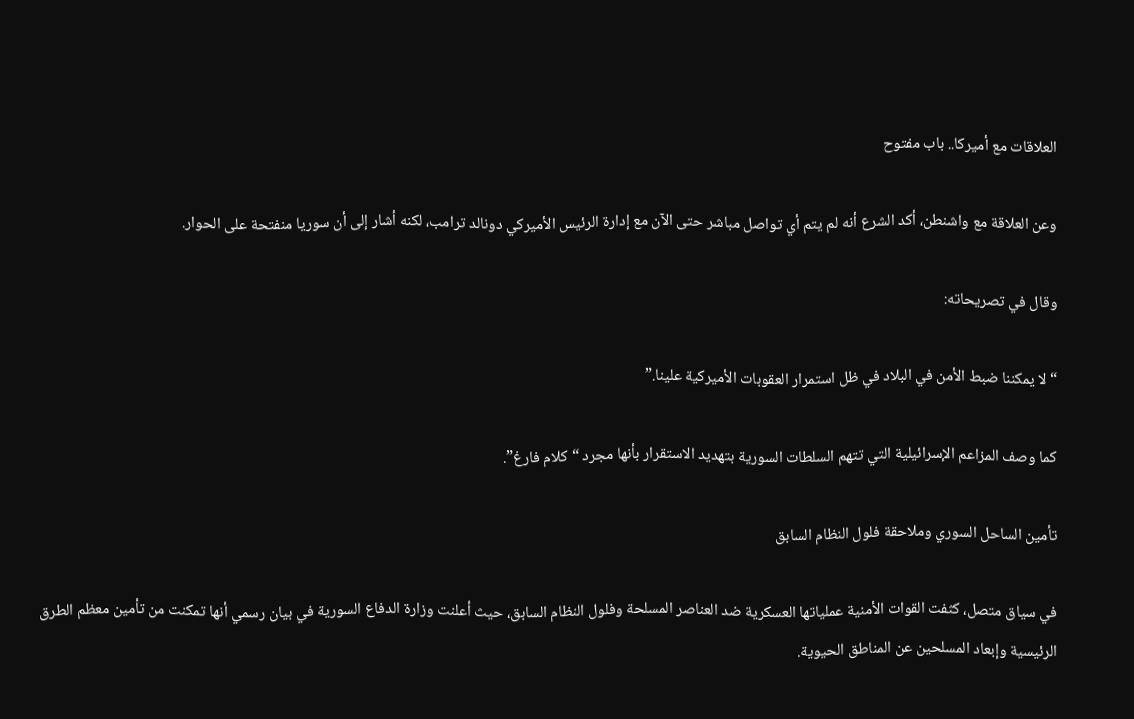العلاقات مع أميركا.. باب مفتوح

وعن العلاقة مع واشنطن، أكد الشرع أنه لم يتم أي تواصل مباشر حتى الآن مع إدارة الرئيس الأميركي دونالد ترامب، لكنه أشار إلى أن سوريا منفتحة على الحوار.

وقال في تصريحاته:

“لا يمكننا ضبط الأمن في البلاد في ظل استمرار العقوبات الأميركية علينا.”

كما وصف المزاعم الإسرائيلية التي تتهم السلطات السورية بتهديد الاستقرار بأنها مجرد “كلام فارغ”.

تأمين الساحل السوري وملاحقة فلول النظام السابق

في سياق متصل، كثفت القوات الأمنية عملياتها العسكرية ضد العناصر المسلحة وفلول النظام السابق، حيث أعلنت وزارة الدفاع السورية في بيان رسمي أنها تمكنت من تأمين معظم الطرق الرئيسية وإبعاد المسلحين عن المناطق الحيوية.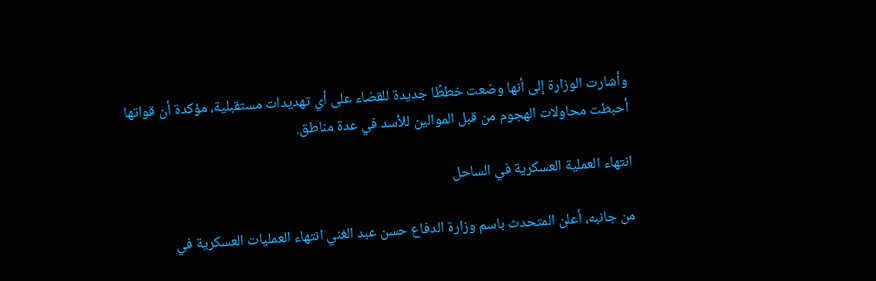وأشارت الوزارة إلى أنها وضعت خططًا جديدة للقضاء على أي تهديدات مستقبلية، مؤكدة أن قواتها أحبطت محاولات الهجوم من قبل الموالين للأسد في عدة مناطق.

انتهاء العملية العسكرية في الساحل

من جانبه، أعلن المتحدث باسم وزارة الدفاع حسن عبد الغني انتهاء العمليات العسكرية في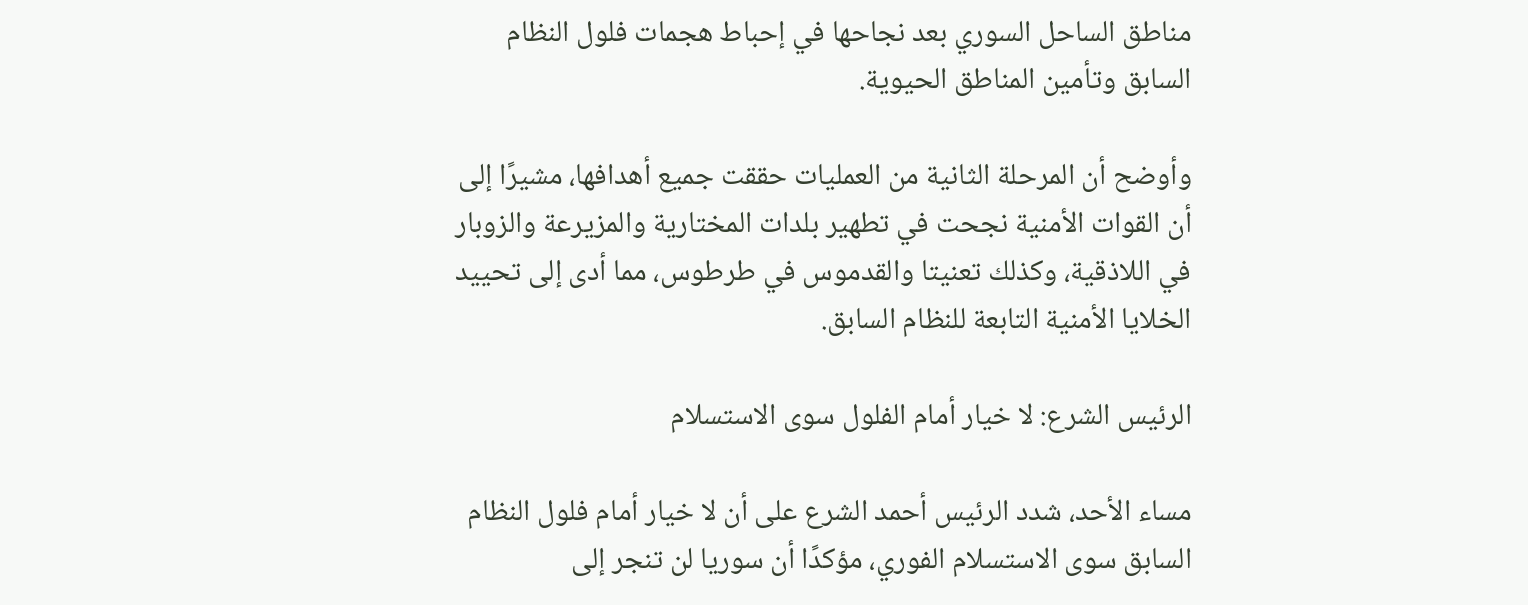مناطق الساحل السوري بعد نجاحها في إحباط هجمات فلول النظام السابق وتأمين المناطق الحيوية.

وأوضح أن المرحلة الثانية من العمليات حققت جميع أهدافها، مشيرًا إلى أن القوات الأمنية نجحت في تطهير بلدات المختارية والمزيرعة والزوبار في اللاذقية، وكذلك تعنيتا والقدموس في طرطوس، مما أدى إلى تحييد الخلايا الأمنية التابعة للنظام السابق.

الرئيس الشرع: لا خيار أمام الفلول سوى الاستسلام

مساء الأحد، شدد الرئيس أحمد الشرع على أن لا خيار أمام فلول النظام السابق سوى الاستسلام الفوري، مؤكدًا أن سوريا لن تنجر إلى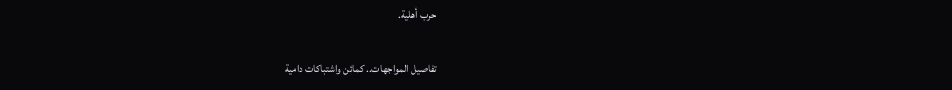حرب أهلية.

تفاصيل المواجهات.. كمائن واشتباكات دامية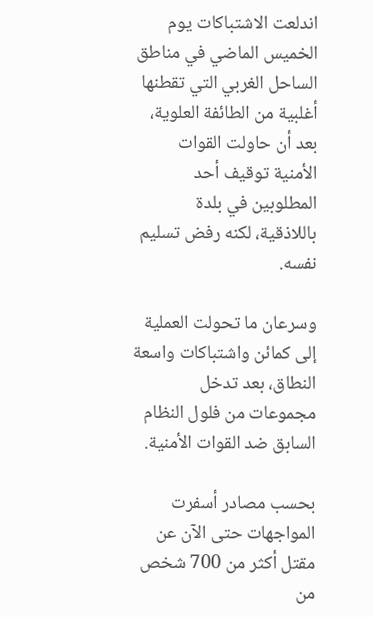اندلعت الاشتباكات يوم الخميس الماضي في مناطق الساحل الغربي التي تقطنها أغلبية من الطائفة العلوية، بعد أن حاولت القوات الأمنية توقيف أحد المطلوبين في بلدة باللاذقية، لكنه رفض تسليم نفسه.

وسرعان ما تحولت العملية إلى كمائن واشتباكات واسعة النطاق، بعد تدخل مجموعات من فلول النظام السابق ضد القوات الأمنية.

بحسب مصادر أسفرت المواجهات حتى الآن عن مقتل أكثر من 700 شخص من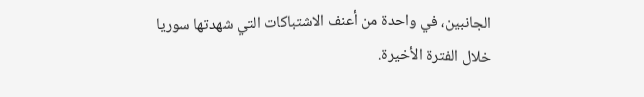الجانبين، في واحدة من أعنف الاشتباكات التي شهدتها سوريا خلال الفترة الأخيرة.